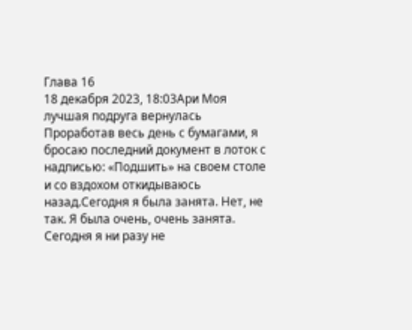Глава 16
18 декабря 2023, 18:03Ари Моя лучшая подруга вернулась
Проработав весь день с бумагами, я бросаю последний документ в лоток с надписью: «Подшить» на своем столе и со вздохом откидываюсь назад.Сегодня я была занята. Нет, не так. Я была очень, очень занята. Сегодня я ни разу не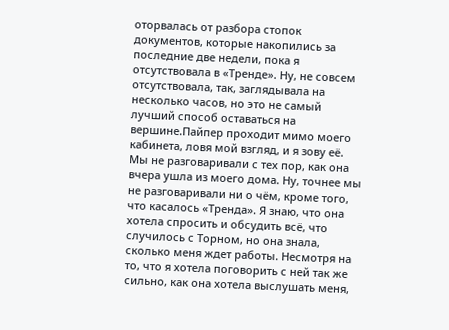оторвалась от разбора стопок документов, которые накопились за последние две недели, пока я отсутствовала в «Тренде». Ну, не совсем отсутствовала, так, заглядывала на несколько часов, но это не самый лучший способ оставаться на вершине.Пайпер проходит мимо моего кабинета, ловя мой взгляд, и я зову её. Мы не разговаривали с тех пор, как она вчера ушла из моего дома. Ну, точнее мы не разговаривали ни о чём, кроме того, что касалось «Тренда». Я знаю, что она хотела спросить и обсудить всё, что случилось с Торном, но она знала, сколько меня ждет работы. Несмотря на то, что я хотела поговорить с ней так же сильно, как она хотела выслушать меня,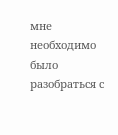мне необходимо было разобраться с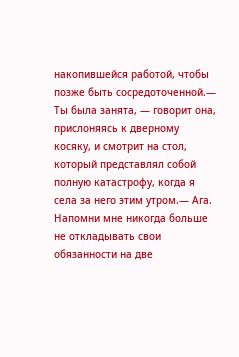накопившейся работой, чтобы позже быть сосредоточенной.— Ты была занята, — говорит она, прислоняясь к дверному косяку, и смотрит на стол, который представлял собой полную катастрофу, когда я села за него этим утром.— Ага. Напомни мне никогда больше не откладывать свои обязанности на две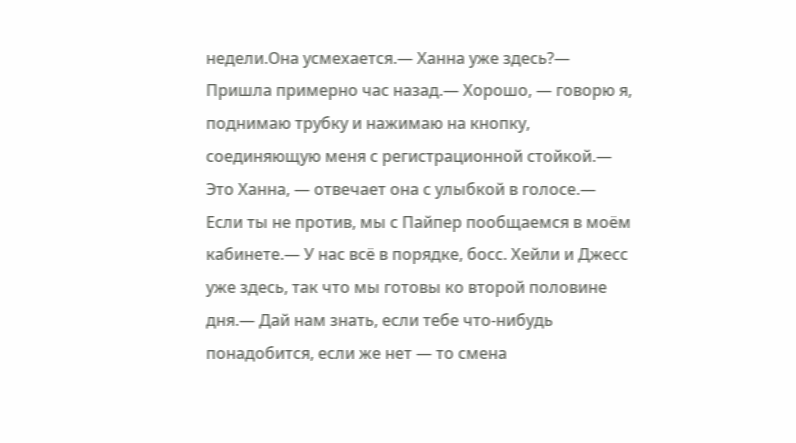недели.Она усмехается.— Ханна уже здесь?— Пришла примерно час назад.— Хорошо, — говорю я, поднимаю трубку и нажимаю на кнопку, соединяющую меня с регистрационной стойкой.— Это Ханна, — отвечает она с улыбкой в голосе.— Если ты не против, мы с Пайпер пообщаемся в моём кабинете.— У нас всё в порядке, босс. Хейли и Джесс уже здесь, так что мы готовы ко второй половине дня.— Дай нам знать, если тебе что-нибудь понадобится, если же нет — то смена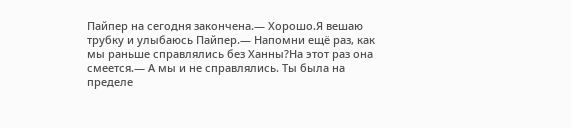Пайпер на сегодня закончена.— Хорошо.Я вешаю трубку и улыбаюсь Пайпер.— Напомни ещё раз, как мы раньше справлялись без Ханны?На этот раз она смеется.— А мы и не справлялись. Ты была на пределе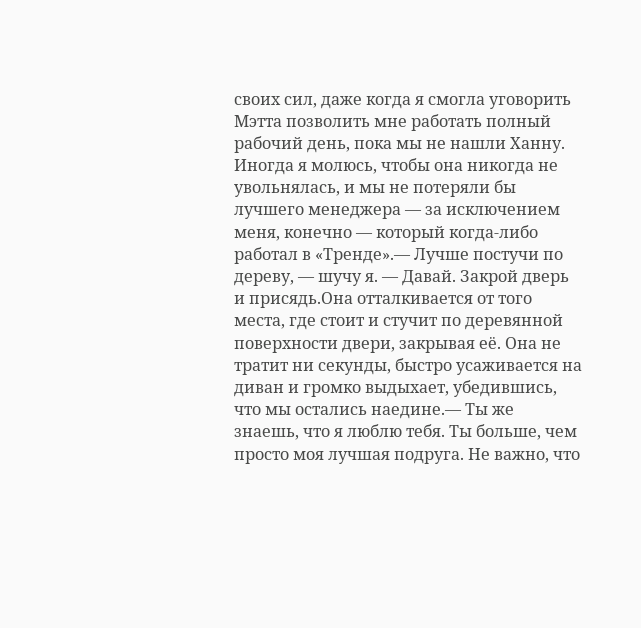своих сил, даже когда я смогла уговорить Мэтта позволить мне работать полный рабочий день, пока мы не нашли Ханну. Иногда я молюсь, чтобы она никогда не увольнялась, и мы не потеряли бы лучшего менеджера — за исключением меня, конечно — который когда-либо работал в «Тренде».— Лучше постучи по дереву, — шучу я. — Давай. Закрой дверь и присядь.Она отталкивается от того места, где стоит и стучит по деревянной поверхности двери, закрывая её. Она не тратит ни секунды, быстро усаживается на диван и громко выдыхает, убедившись, что мы остались наедине.— Ты же знаешь, что я люблю тебя. Ты больше, чем просто моя лучшая подруга. Не важно, что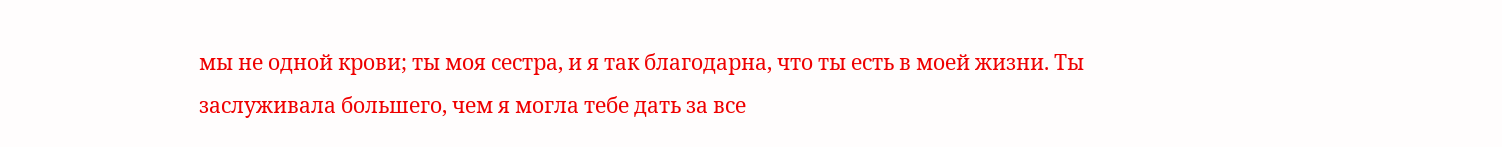мы не одной крови; ты моя сестра, и я так благодарна, что ты есть в моей жизни. Ты заслуживала большего, чем я могла тебе дать за все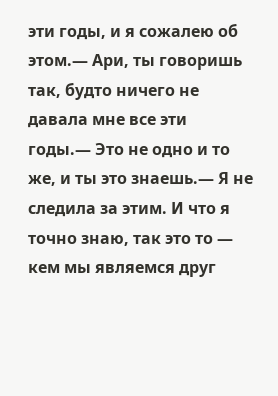эти годы, и я сожалею об этом.— Ари, ты говоришь так, будто ничего не давала мне все эти годы.— Это не одно и то же, и ты это знаешь.— Я не следила за этим. И что я точно знаю, так это то — кем мы являемся друг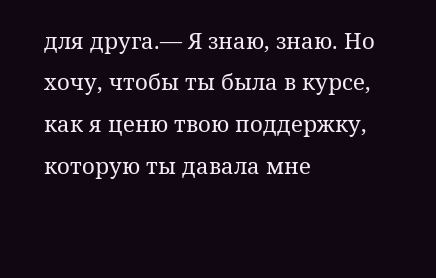для друга.— Я знаю, знаю. Но хочу, чтобы ты была в курсе, как я ценю твою поддержку, которую ты давала мне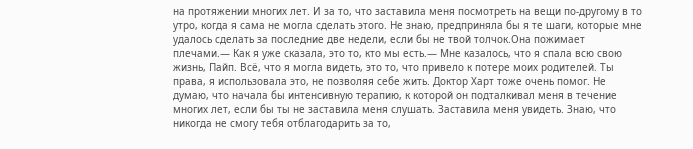на протяжении многих лет. И за то, что заставила меня посмотреть на вещи по-другому в то утро, когда я сама не могла сделать этого. Не знаю, предприняла бы я те шаги, которые мне удалось сделать за последние две недели, если бы не твой толчок.Она пожимает плечами.— Как я уже сказала, это то, кто мы есть.— Мне казалось, что я спала всю свою жизнь, Пайп. Всё, что я могла видеть, это то, что привело к потере моих родителей. Ты права, я использовала это, не позволяя себе жить. Доктор Харт тоже очень помог. Не думаю, что начала бы интенсивную терапию, к которой он подталкивал меня в течение многих лет, если бы ты не заставила меня слушать. Заставила меня увидеть. Знаю, что никогда не смогу тебя отблагодарить за то,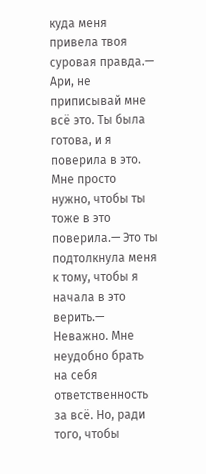куда меня привела твоя суровая правда.— Ари, не приписывай мне всё это. Ты была готова, и я поверила в это. Мне просто нужно, чтобы ты тоже в это поверила.— Это ты подтолкнула меня к тому, чтобы я начала в это верить.— Неважно. Мне неудобно брать на себя ответственность за всё. Но, ради того, чтобы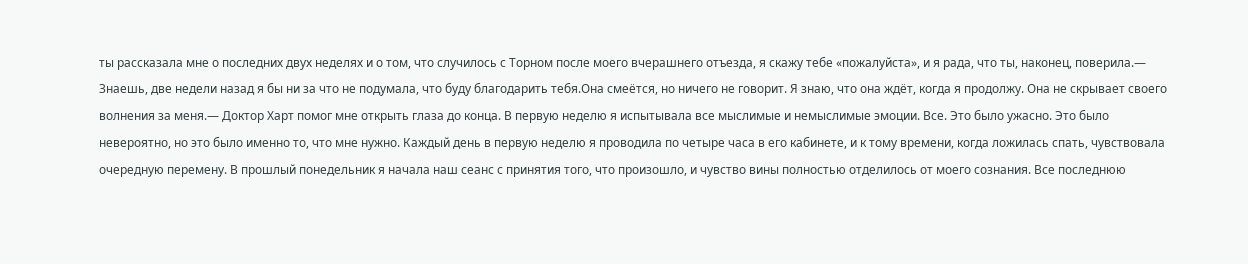ты рассказала мне о последних двух неделях и о том, что случилось с Торном после моего вчерашнего отъезда, я скажу тебе «пожалуйста», и я рада, что ты, наконец, поверила.— Знаешь, две недели назад я бы ни за что не подумала, что буду благодарить тебя.Она смеётся, но ничего не говорит. Я знаю, что она ждёт, когда я продолжу. Она не скрывает своего волнения за меня.— Доктор Харт помог мне открыть глаза до конца. В первую неделю я испытывала все мыслимые и немыслимые эмоции. Все. Это было ужасно. Это было невероятно, но это было именно то, что мне нужно. Каждый день в первую неделю я проводила по четыре часа в его кабинете, и к тому времени, когда ложилась спать, чувствовала очередную перемену. В прошлый понедельник я начала наш сеанс с принятия того, что произошло, и чувство вины полностью отделилось от моего сознания. Все последнюю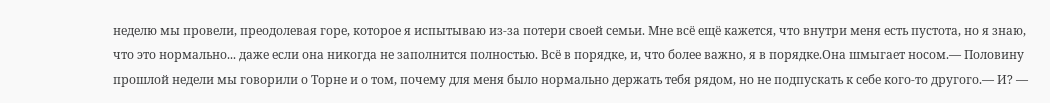неделю мы провели, преодолевая горе, которое я испытываю из-за потери своей семьи. Мне всё ещё кажется, что внутри меня есть пустота, но я знаю, что это нормально... даже если она никогда не заполнится полностью. Всё в порядке, и, что более важно, я в порядке.Она шмыгает носом.— Половину прошлой недели мы говорили о Торне и о том, почему для меня было нормально держать тебя рядом, но не подпускать к себе кого-то другого.— И? —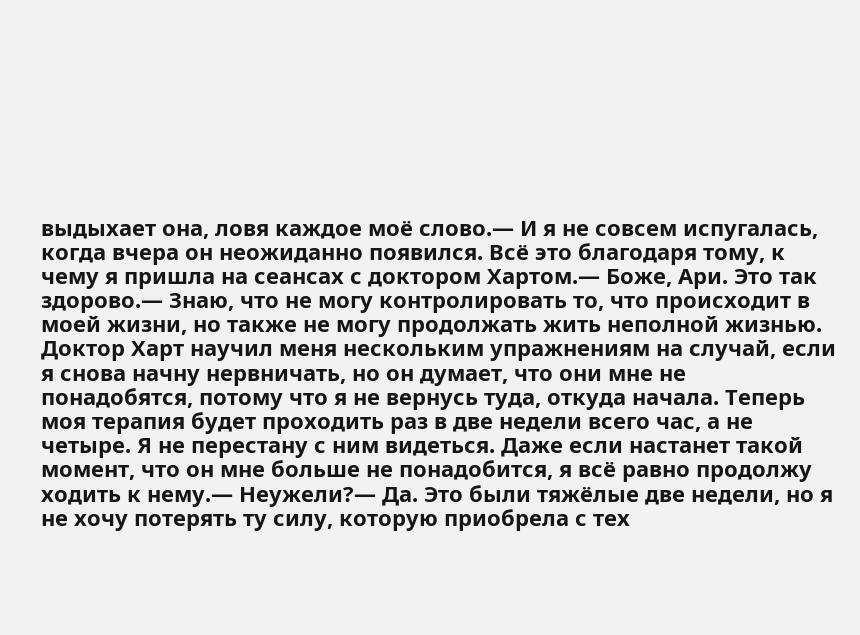выдыхает она, ловя каждое моё слово.— И я не совсем испугалась, когда вчера он неожиданно появился. Всё это благодаря тому, к чему я пришла на сеансах с доктором Хартом.— Боже, Ари. Это так здорово.— Знаю, что не могу контролировать то, что происходит в моей жизни, но также не могу продолжать жить неполной жизнью. Доктор Харт научил меня нескольким упражнениям на случай, если я снова начну нервничать, но он думает, что они мне не понадобятся, потому что я не вернусь туда, откуда начала. Теперь моя терапия будет проходить раз в две недели всего час, а не четыре. Я не перестану с ним видеться. Даже если настанет такой момент, что он мне больше не понадобится, я всё равно продолжу ходить к нему.— Неужели?— Да. Это были тяжёлые две недели, но я не хочу потерять ту силу, которую приобрела с тех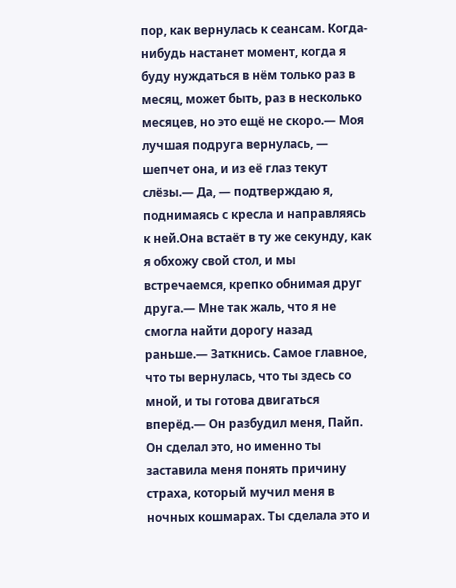пор, как вернулась к сеансам. Когда-нибудь настанет момент, когда я буду нуждаться в нём только раз в месяц, может быть, раз в несколько месяцев, но это ещё не скоро.— Моя лучшая подруга вернулась, — шепчет она, и из её глаз текут слёзы.— Да, — подтверждаю я, поднимаясь с кресла и направляясь к ней.Она встаёт в ту же секунду, как я обхожу свой стол, и мы встречаемся, крепко обнимая друг друга.— Мне так жаль, что я не смогла найти дорогу назад раньше.— Заткнись. Самое главное, что ты вернулась, что ты здесь со мной, и ты готова двигаться вперёд.— Он разбудил меня, Пайп. Он сделал это, но именно ты заставила меня понять причину страха, который мучил меня в ночных кошмарах. Ты сделала это и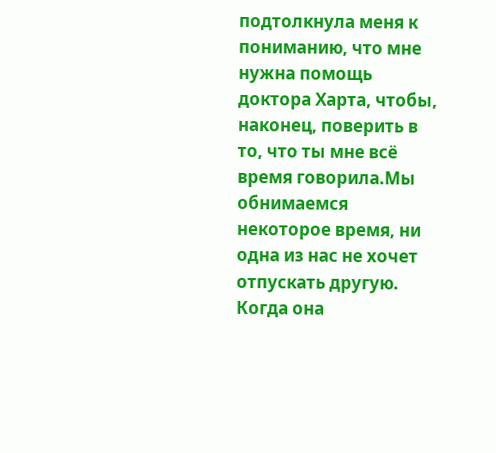подтолкнула меня к пониманию, что мне нужна помощь доктора Харта, чтобы, наконец, поверить в то, что ты мне всё время говорила.Мы обнимаемся некоторое время, ни одна из нас не хочет отпускать другую. Когда она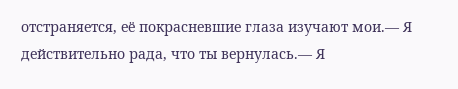отстраняется, её покрасневшие глаза изучают мои.— Я действительно рада, что ты вернулась.— Я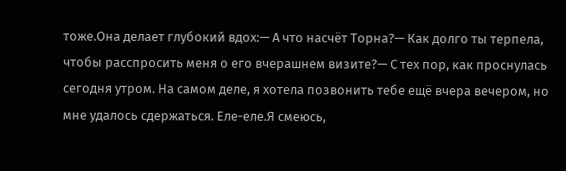тоже.Она делает глубокий вдох:— А что насчёт Торна?— Как долго ты терпела, чтобы расспросить меня о его вчерашнем визите?— С тех пор, как проснулась сегодня утром. На самом деле, я хотела позвонить тебе ещё вчера вечером, но мне удалось сдержаться. Еле-еле.Я смеюсь,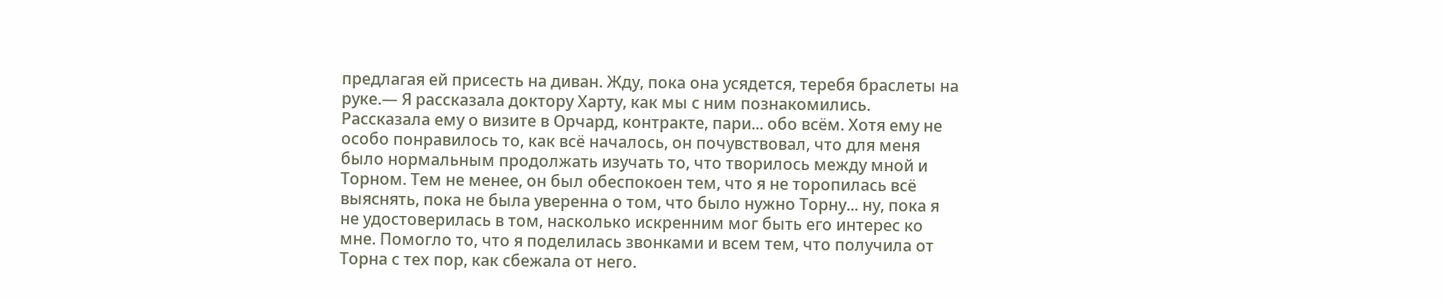предлагая ей присесть на диван. Жду, пока она усядется, теребя браслеты на руке.— Я рассказала доктору Харту, как мы с ним познакомились. Рассказала ему о визите в Орчард, контракте, пари... обо всём. Хотя ему не особо понравилось то, как всё началось, он почувствовал, что для меня было нормальным продолжать изучать то, что творилось между мной и Торном. Тем не менее, он был обеспокоен тем, что я не торопилась всё выяснять, пока не была уверенна о том, что было нужно Торну... ну, пока я не удостоверилась в том, насколько искренним мог быть его интерес ко мне. Помогло то, что я поделилась звонками и всем тем, что получила от Торна с тех пор, как сбежала от него.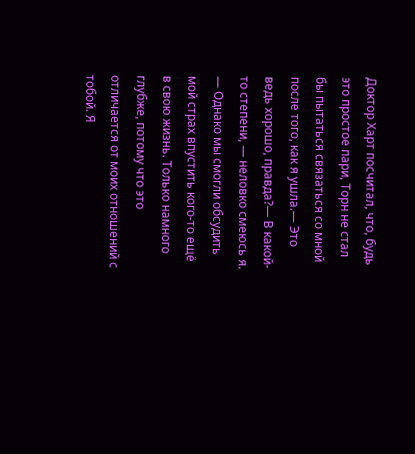Доктор Харт посчитал, что, будь это простое пари, Торн не стал бы пытаться связаться со мной после того, как я ушла.— Это ведь хорошо, правда?— В какой-то степени, — неловко смеюсь я. — Однако мы смогли обсудить мой страх впустить кого-то ещё в свою жизнь. Только намного глубже, потому что это отличается от моих отношений с тобой. Я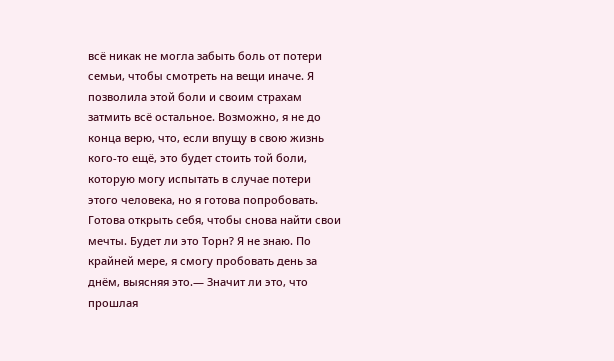всё никак не могла забыть боль от потери семьи, чтобы смотреть на вещи иначе. Я позволила этой боли и своим страхам затмить всё остальное. Возможно, я не до конца верю, что, если впущу в свою жизнь кого-то ещё, это будет стоить той боли, которую могу испытать в случае потери этого человека, но я готова попробовать. Готова открыть себя, чтобы снова найти свои мечты. Будет ли это Торн? Я не знаю. По крайней мере, я смогу пробовать день за днём, выясняя это.— Значит ли это, что прошлая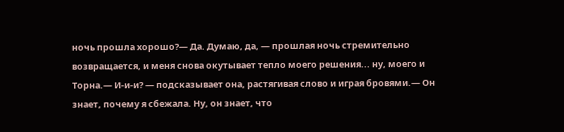ночь прошла хорошо?— Да. Думаю, да, — прошлая ночь стремительно возвращается, и меня снова окутывает тепло моего решения... ну, моего и Торна.— И-и-и? — подсказывает она, растягивая слово и играя бровями.— Он знает, почему я сбежала. Ну, он знает, что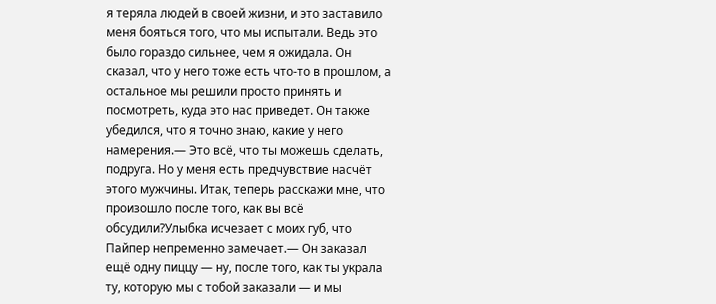я теряла людей в своей жизни, и это заставило меня бояться того, что мы испытали. Ведь это было гораздо сильнее, чем я ожидала. Он сказал, что у него тоже есть что-то в прошлом, а остальное мы решили просто принять и посмотреть, куда это нас приведет. Он также убедился, что я точно знаю, какие у него намерения.— Это всё, что ты можешь сделать, подруга. Но у меня есть предчувствие насчёт этого мужчины. Итак, теперь расскажи мне, что произошло после того, как вы всё обсудили?Улыбка исчезает с моих губ, что Пайпер непременно замечает.— Он заказал ещё одну пиццу — ну, после того, как ты украла ту, которую мы с тобой заказали — и мы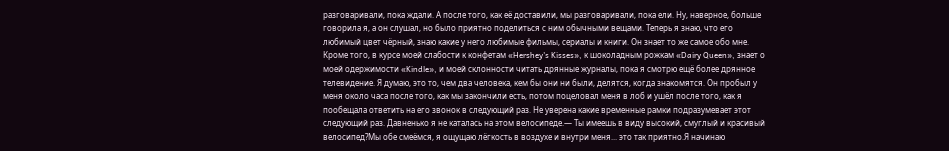разговаривали, пока ждали. А после того, как её доставили, мы разговаривали, пока ели. Ну, наверное, больше говорила я, а он слушал, но было приятно поделиться с ним обычными вещами. Теперь я знаю, что его любимый цвет чёрный, знаю какие у него любимые фильмы, сериалы и книги. Он знает то же самое обо мне. Кроме того, в курсе моей слабости к конфетам «Hershey's Kisses», к шоколадным рожкам «Dairy Queen», знает о моей одержимости «Kindle», и моей склонности читать дрянные журналы, пока я смотрю ещё более дрянное телевидение. Я думаю, это то, чем два человека, кем бы они ни были, делятся, когда знакомятся. Он пробыл у меня около часа после того, как мы закончили есть, потом поцеловал меня в лоб и ушёл после того, как я пообещала ответить на его звонок в следующий раз. Не уверена какие временные рамки подразумевает этот следующий раз. Давненько я не каталась на этом велосипеде.— Ты имеешь в виду высокий, смуглый и красивый велосипед?Мы обе смеёмся, я ощущаю лёгкость в воздухе и внутри меня... это так приятно.Я начинаю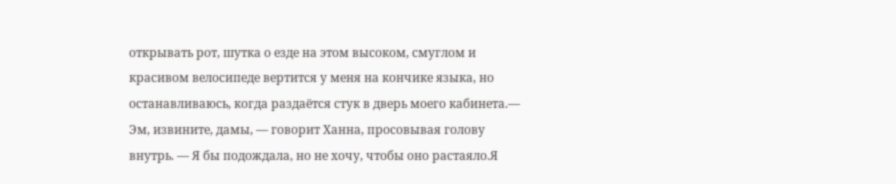открывать рот, шутка о езде на этом высоком, смуглом и красивом велосипеде вертится у меня на кончике языка, но останавливаюсь, когда раздаётся стук в дверь моего кабинета.— Эм, извините, дамы, — говорит Ханна, просовывая голову внутрь. — Я бы подождала, но не хочу, чтобы оно растаяло.Я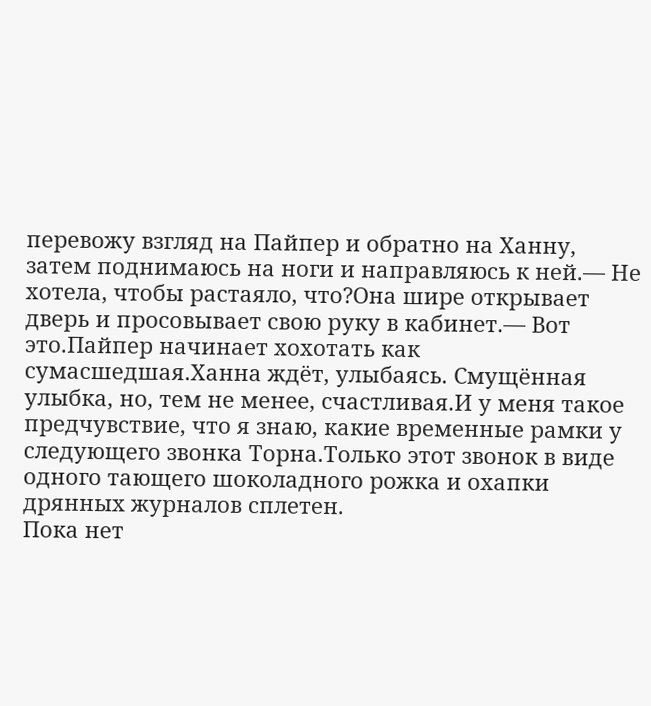перевожу взгляд на Пайпер и обратно на Ханну, затем поднимаюсь на ноги и направляюсь к ней.— Не хотела, чтобы растаяло, что?Она шире открывает дверь и просовывает свою руку в кабинет.— Вот это.Пайпер начинает хохотать как сумасшедшая.Ханна ждёт, улыбаясь. Смущённая улыбка, но, тем не менее, счастливая.И у меня такое предчувствие, что я знаю, какие временные рамки у следующего звонка Торна.Только этот звонок в виде одного тающего шоколадного рожка и охапки дрянных журналов сплетен.
Пока нет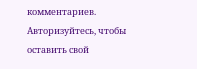комментариев. Авторизуйтесь, чтобы оставить свой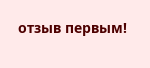отзыв первым!